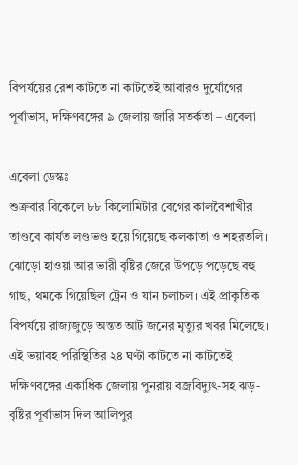বিপর্যয়ের রেশ কাটতে না কাটতেই আবারও দুর্যোগের পূর্বাভাস, দক্ষিণবঙ্গের ৯ জেলায় জারি সতর্কতা – এবেলা

এবেলা ডেস্কঃ
শুক্রবার বিকেলে ৮৮ কিলোমিটার বেগের কালবৈশাখীর তাণ্ডবে কার্যত লণ্ডভণ্ড হয়ে গিয়েছে কলকাতা ও শহরতলি। ঝোড়ো হাওয়া আর ভারী বৃষ্টির জেরে উপড়ে পড়েছে বহু গাছ, থমকে গিয়েছিল ট্রেন ও যান চলাচল। এই প্রাকৃতিক বিপর্যয়ে রাজ্যজুড়ে অন্তত আট জনের মৃত্যুর খবর মিলেছে। এই ভয়াবহ পরিস্থিতির ২৪ ঘণ্টা কাটতে না কাটতেই দক্ষিণবঙ্গের একাধিক জেলায় পুনরায় বজ্রবিদ্যুৎ-সহ ঝড়-বৃষ্টির পূর্বাভাস দিল আলিপুর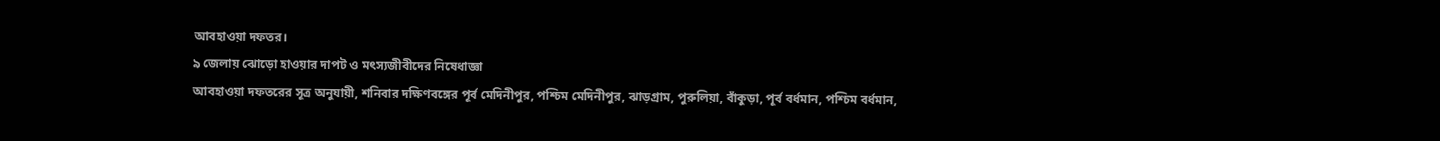আবহাওয়া দফতর।
৯ জেলায় ঝোড়ো হাওয়ার দাপট ও মৎস্যজীবীদের নিষেধাজ্ঞা
আবহাওয়া দফতরের সূত্র অনুযায়ী, শনিবার দক্ষিণবঙ্গের পূর্ব মেদিনীপুর, পশ্চিম মেদিনীপুর, ঝাড়গ্রাম, পুরুলিয়া, বাঁকুড়া, পূর্ব বর্ধমান, পশ্চিম বর্ধমান,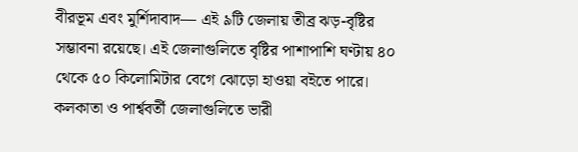বীরভূম এবং মুর্শিদাবাদ— এই ৯টি জেলায় তীব্র ঝড়-বৃষ্টির সম্ভাবনা রয়েছে। এই জেলাগুলিতে বৃষ্টির পাশাপাশি ঘণ্টায় ৪০ থেকে ৫০ কিলোমিটার বেগে ঝোড়ো হাওয়া বইতে পারে। কলকাতা ও পার্শ্ববর্তী জেলাগুলিতে ভারী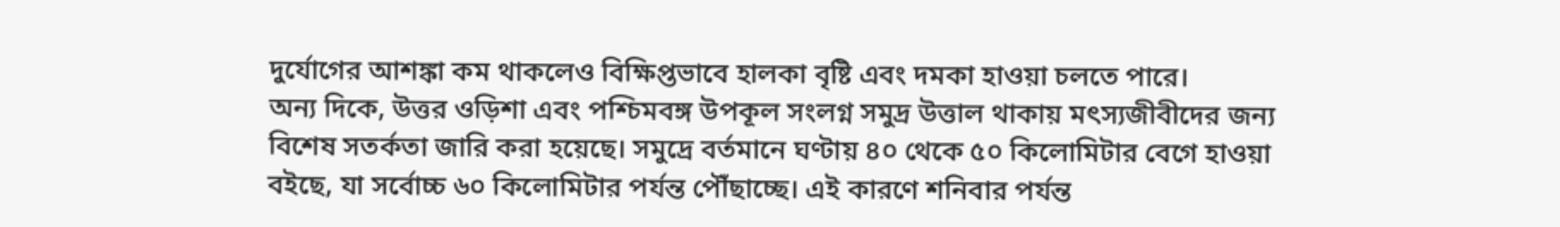দুর্যোগের আশঙ্কা কম থাকলেও বিক্ষিপ্তভাবে হালকা বৃষ্টি এবং দমকা হাওয়া চলতে পারে।
অন্য দিকে, উত্তর ওড়িশা এবং পশ্চিমবঙ্গ উপকূল সংলগ্ন সমুদ্র উত্তাল থাকায় মৎস্যজীবীদের জন্য বিশেষ সতর্কতা জারি করা হয়েছে। সমুদ্রে বর্তমানে ঘণ্টায় ৪০ থেকে ৫০ কিলোমিটার বেগে হাওয়া বইছে, যা সর্বোচ্চ ৬০ কিলোমিটার পর্যন্ত পৌঁছাচ্ছে। এই কারণে শনিবার পর্যন্ত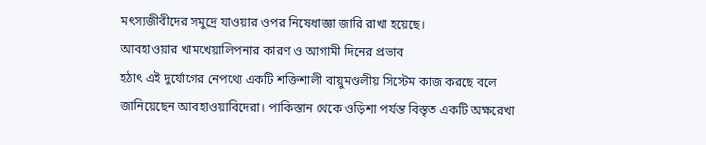মৎস্যজীবীদের সমুদ্রে যাওয়ার ওপর নিষেধাজ্ঞা জারি রাখা হয়েছে।
আবহাওয়ার খামখেয়ালিপনার কারণ ও আগামী দিনের প্রভাব
হঠাৎ এই দুর্যোগের নেপথ্যে একটি শক্তিশালী বায়ুমণ্ডলীয় সিস্টেম কাজ করছে বলে জানিয়েছেন আবহাওয়াবিদেরা। পাকিস্তান থেকে ওড়িশা পর্যন্ত বিস্তৃত একটি অক্ষরেখা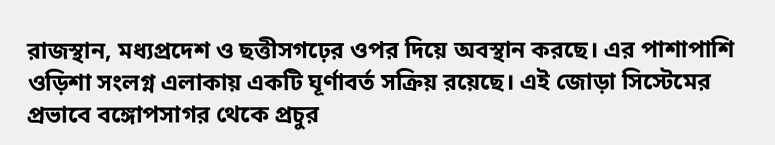রাজস্থান, মধ্যপ্রদেশ ও ছত্তীসগঢ়ের ওপর দিয়ে অবস্থান করছে। এর পাশাপাশি ওড়িশা সংলগ্ন এলাকায় একটি ঘূর্ণাবর্ত সক্রিয় রয়েছে। এই জোড়া সিস্টেমের প্রভাবে বঙ্গোপসাগর থেকে প্রচুর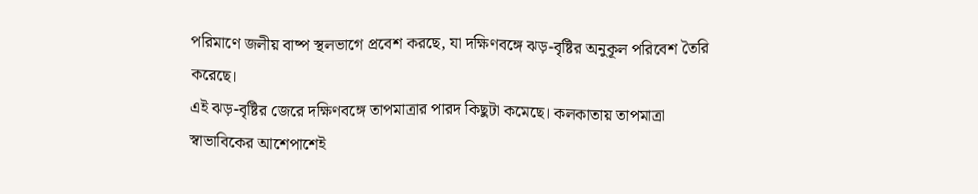পরিমাণে জলীয় বাষ্প স্থলভাগে প্রবেশ করছে, যা দক্ষিণবঙ্গে ঝড়-বৃষ্টির অনুকূল পরিবেশ তৈরি করেছে।
এই ঝড়-বৃষ্টির জেরে দক্ষিণবঙ্গে তাপমাত্রার পারদ কিছুটা কমেছে। কলকাতায় তাপমাত্রা স্বাভাবিকের আশেপাশেই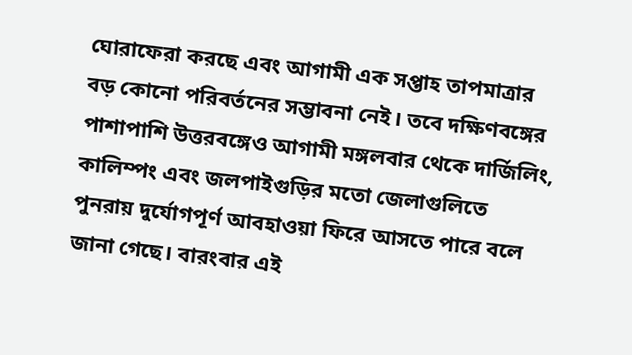ঘোরাফেরা করছে এবং আগামী এক সপ্তাহ তাপমাত্রার বড় কোনো পরিবর্তনের সম্ভাবনা নেই। তবে দক্ষিণবঙ্গের পাশাপাশি উত্তরবঙ্গেও আগামী মঙ্গলবার থেকে দার্জিলিং, কালিম্পং এবং জলপাইগুড়ির মতো জেলাগুলিতে পুনরায় দুর্যোগপূর্ণ আবহাওয়া ফিরে আসতে পারে বলে জানা গেছে। বারংবার এই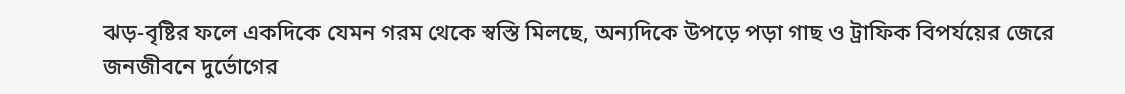ঝড়-বৃষ্টির ফলে একদিকে যেমন গরম থেকে স্বস্তি মিলছে, অন্যদিকে উপড়ে পড়া গাছ ও ট্রাফিক বিপর্যয়ের জেরে জনজীবনে দুর্ভোগের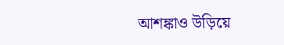আশঙ্কাও উড়িয়ে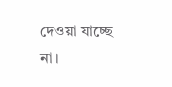দেওয়া যাচ্ছে না।